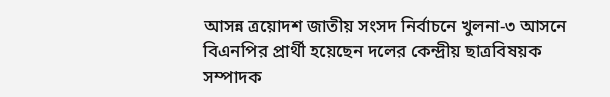আসন্ন ত্রয়োদশ জাতীয় সংসদ নির্বাচনে খুলনা-৩ আসনে বিএনপির প্রার্থী হয়েছেন দলের কেন্দ্রীয় ছাত্রবিষয়ক সম্পাদক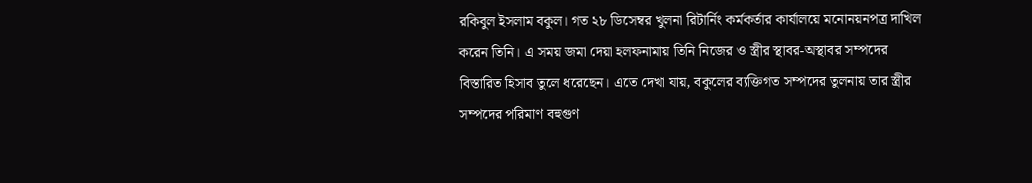রকিবুল ইসলাম বকুল। গত ২৮ ডিসেম্বর খুলনা রিটার্নিং কর্মকর্তার কার্যালয়ে মনোনয়নপত্র দাখিল করেন তিনি। এ সময় জমা দেয়া হলফনামায় তিনি নিজের ও স্ত্রীর স্থাবর-অস্থাবর সম্পদের বিস্তারিত হিসাব তুলে ধরেছেন। এতে দেখা যায়, বকুলের ব্যক্তিগত সম্পদের তুলনায় তার স্ত্রীর সম্পদের পরিমাণ বহুগুণ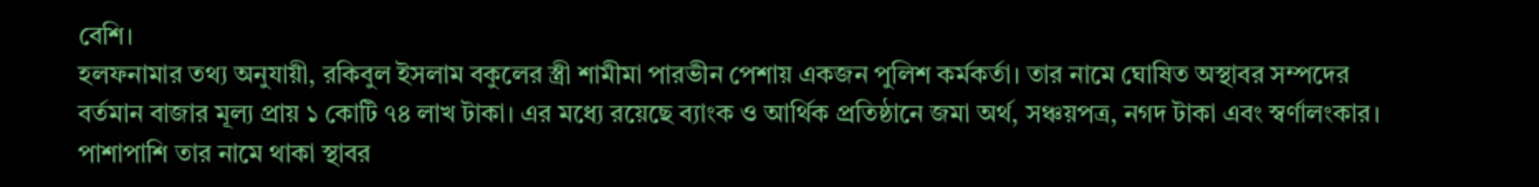বেশি।
হলফনামার তথ্য অনুযায়ী, রকিবুল ইসলাম বকুলের স্ত্রী শামীমা পারভীন পেশায় একজন পুলিশ কর্মকর্তা। তার নামে ঘোষিত অস্থাবর সম্পদের বর্তমান বাজার মূল্য প্রায় ১ কোটি ৭৪ লাখ টাকা। এর মধ্যে রয়েছে ব্যাংক ও আর্থিক প্রতিষ্ঠানে জমা অর্থ, সঞ্চয়পত্র, নগদ টাকা এবং স্বর্ণালংকার। পাশাপাশি তার নামে থাকা স্থাবর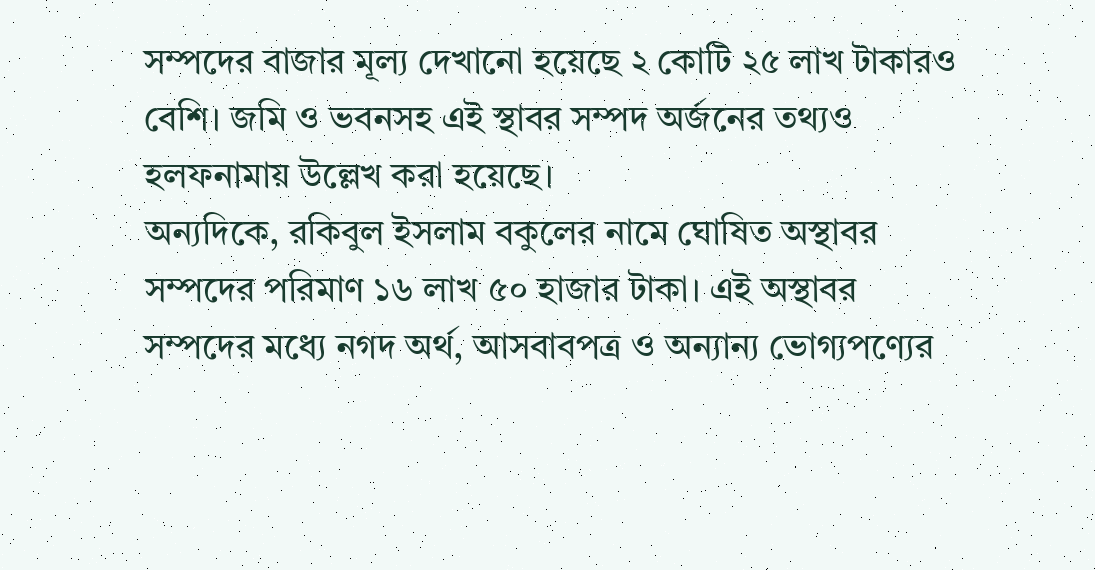সম্পদের বাজার মূল্য দেখানো হয়েছে ২ কোটি ২৫ লাখ টাকারও বেশি। জমি ও ভবনসহ এই স্থাবর সম্পদ অর্জনের তথ্যও হলফনামায় উল্লেখ করা হয়েছে।
অন্যদিকে, রকিবুল ইসলাম বকুলের নামে ঘোষিত অস্থাবর সম্পদের পরিমাণ ১৬ লাখ ৫০ হাজার টাকা। এই অস্থাবর সম্পদের মধ্যে নগদ অর্থ, আসবাবপত্র ও অন্যান্য ভোগ্যপণ্যের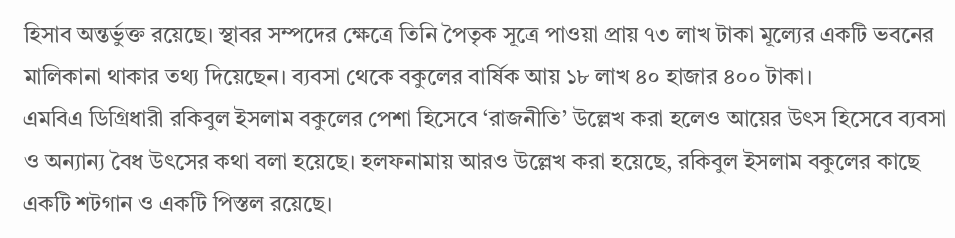হিসাব অন্তর্ভুক্ত রয়েছে। স্থাবর সম্পদের ক্ষেত্রে তিনি পৈতৃক সূত্রে পাওয়া প্রায় ৭৩ লাখ টাকা মূল্যের একটি ভবনের মালিকানা থাকার তথ্য দিয়েছেন। ব্যবসা থেকে বকুলের বার্ষিক আয় ১৮ লাখ ৪০ হাজার ৪০০ টাকা।
এমবিএ ডিগ্রিধারী রকিবুল ইসলাম বকুলের পেশা হিসেবে ‘রাজনীতি’ উল্লেখ করা হলেও আয়ের উৎস হিসেবে ব্যবসা ও অন্যান্য বৈধ উৎসের কথা বলা হয়েছে। হলফনামায় আরও উল্লেখ করা হয়েছে, রকিবুল ইসলাম বকুলের কাছে একটি শটগান ও একটি পিস্তল রয়েছে।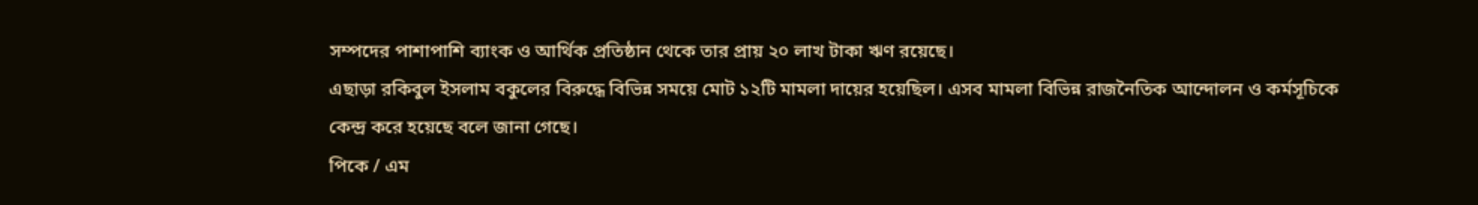সম্পদের পাশাপাশি ব্যাংক ও আর্থিক প্রতিষ্ঠান থেকে তার প্রায় ২০ লাখ টাকা ঋণ রয়েছে।
এছাড়া রকিবুল ইসলাম বকুলের বিরুদ্ধে বিভিন্ন সময়ে মোট ১২টি মামলা দায়ের হয়েছিল। এসব মামলা বিভিন্ন রাজনৈতিক আন্দোলন ও কর্মসূচিকে কেন্দ্র করে হয়েছে বলে জানা গেছে।
পিকে / এম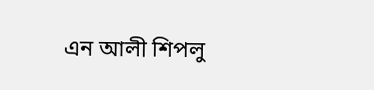এন আলী শিপলু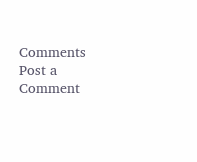Comments
Post a Comment